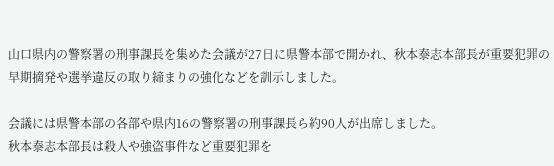山口県内の警察署の刑事課長を集めた会議が27日に県警本部で開かれ、秋本泰志本部長が重要犯罪の早期摘発や選挙違反の取り締まりの強化などを訓示しました。

会議には県警本部の各部や県内16の警察署の刑事課長ら約90人が出席しました。
秋本泰志本部長は殺人や強盗事件など重要犯罪を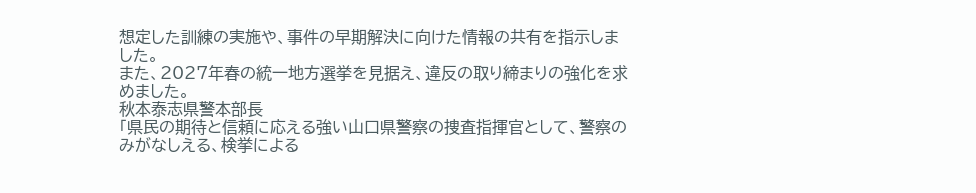想定した訓練の実施や、事件の早期解決に向けた情報の共有を指示しました。
また、2027年春の統一地方選挙を見据え、違反の取り締まりの強化を求めました。
秋本泰志県警本部長
「県民の期待と信頼に応える強い山口県警察の捜査指揮官として、警察のみがなしえる、検挙による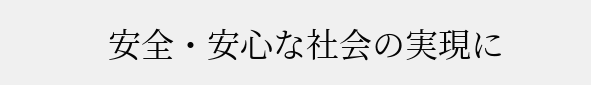安全・安心な社会の実現に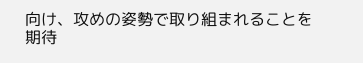向け、攻めの姿勢で取り組まれることを期待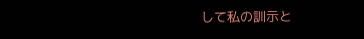して私の訓示と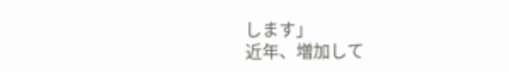します」
近年、増加して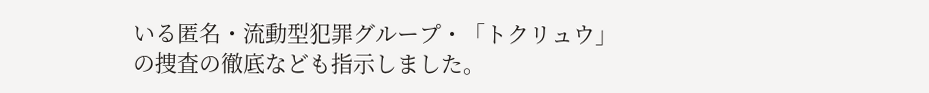いる匿名・流動型犯罪グループ・「トクリュウ」の捜査の徹底なども指示しました。